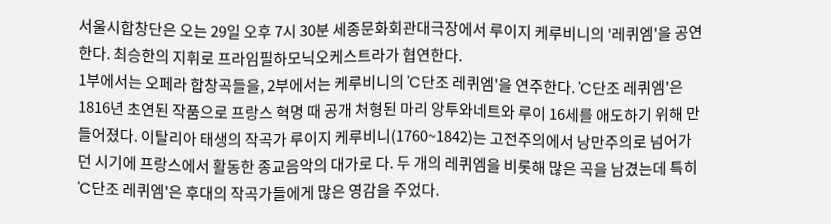서울시합창단은 오는 29일 오후 7시 30분 세종문화회관대극장에서 루이지 케루비니의 '레퀴엠'을 공연한다. 최승한의 지휘로 프라임필하모닉오케스트라가 협연한다.
1부에서는 오페라 합창곡들을, 2부에서는 케루비니의 'C단조 레퀴엠'을 연주한다. 'C단조 레퀴엠'은 1816년 초연된 작품으로 프랑스 혁명 때 공개 처형된 마리 앙투와네트와 루이 16세를 애도하기 위해 만들어졌다. 이탈리아 태생의 작곡가 루이지 케루비니(1760~1842)는 고전주의에서 낭만주의로 넘어가던 시기에 프랑스에서 활동한 종교음악의 대가로 다. 두 개의 레퀴엠을 비롯해 많은 곡을 남겼는데 특히 'C단조 레퀴엠'은 후대의 작곡가들에게 많은 영감을 주었다.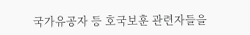국가유공자 등 호국보훈 관련자들을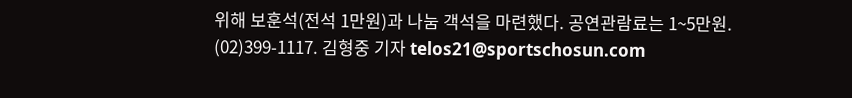위해 보훈석(전석 1만원)과 나눔 객석을 마련했다. 공연관람료는 1~5만원. (02)399-1117. 김형중 기자 telos21@sportschosun.com